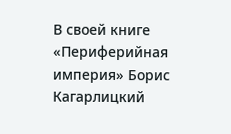В своей книге «Периферийная империя» Борис Кагарлицкий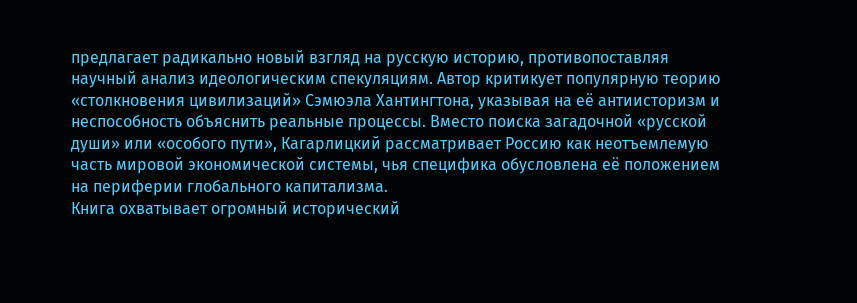предлагает радикально новый взгляд на русскую историю, противопоставляя научный анализ идеологическим спекуляциям. Автор критикует популярную теорию «столкновения цивилизаций» Сэмюэла Хантингтона, указывая на её антиисторизм и неспособность объяснить реальные процессы. Вместо поиска загадочной «русской души» или «особого пути», Кагарлицкий рассматривает Россию как неотъемлемую часть мировой экономической системы, чья специфика обусловлена её положением на периферии глобального капитализма.
Книга охватывает огромный исторический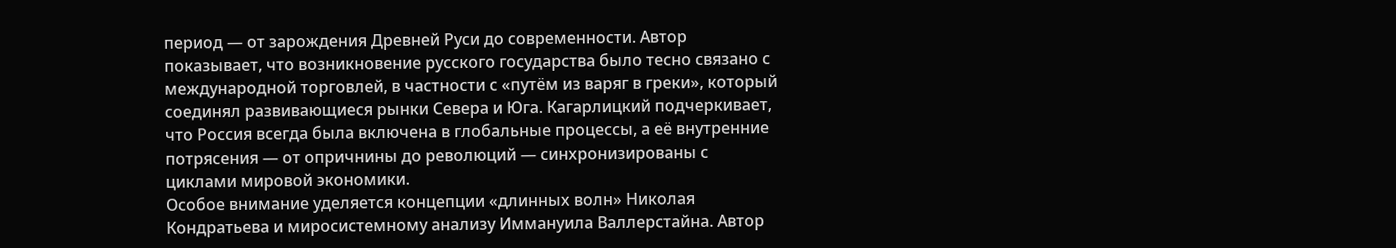период — от зарождения Древней Руси до современности. Автор показывает, что возникновение русского государства было тесно связано с международной торговлей, в частности с «путём из варяг в греки», который соединял развивающиеся рынки Севера и Юга. Кагарлицкий подчеркивает, что Россия всегда была включена в глобальные процессы, а её внутренние потрясения — от опричнины до революций — синхронизированы с циклами мировой экономики.
Особое внимание уделяется концепции «длинных волн» Николая Кондратьева и миросистемному анализу Иммануила Валлерстайна. Автор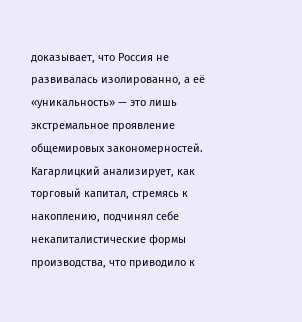доказывает, что Россия не развивалась изолированно, а её «уникальность» — это лишь экстремальное проявление общемировых закономерностей. Кагарлицкий анализирует, как торговый капитал, стремясь к накоплению, подчинял себе некапиталистические формы производства, что приводило к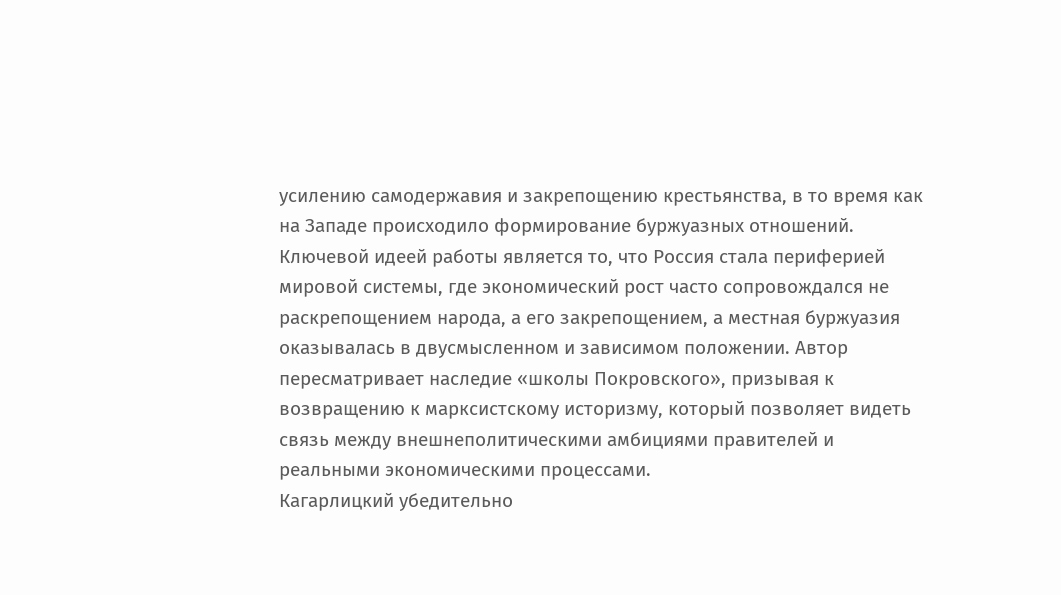усилению самодержавия и закрепощению крестьянства, в то время как на Западе происходило формирование буржуазных отношений.
Ключевой идеей работы является то, что Россия стала периферией мировой системы, где экономический рост часто сопровождался не раскрепощением народа, а его закрепощением, а местная буржуазия оказывалась в двусмысленном и зависимом положении. Автор пересматривает наследие «школы Покровского», призывая к возвращению к марксистскому историзму, который позволяет видеть связь между внешнеполитическими амбициями правителей и реальными экономическими процессами.
Кагарлицкий убедительно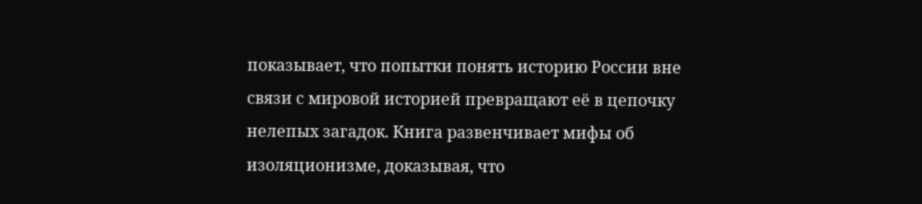показывает, что попытки понять историю России вне связи с мировой историей превращают её в цепочку нелепых загадок. Книга развенчивает мифы об изоляционизме, доказывая, что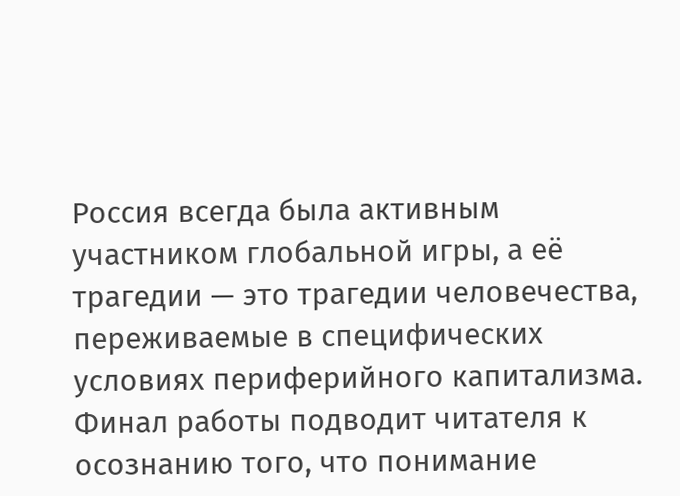Россия всегда была активным участником глобальной игры, а её трагедии — это трагедии человечества, переживаемые в специфических условиях периферийного капитализма. Финал работы подводит читателя к осознанию того, что понимание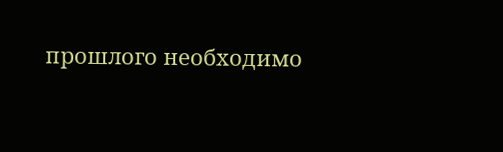прошлого необходимо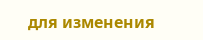для изменения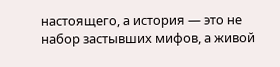настоящего, а история — это не набор застывших мифов, а живой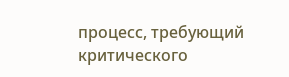процесс, требующий критического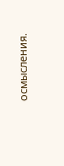осмысления.